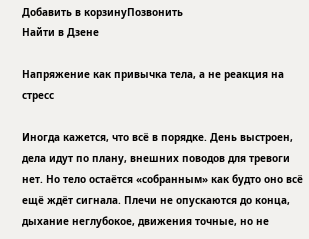Добавить в корзинуПозвонить
Найти в Дзене

Напряжение как привычка тела, а не реакция на стресс

Иногда кажется, что всё в порядке. День выстроен, дела идут по плану, внешних поводов для тревоги нет. Но тело остаётся «собранным» как будто оно всё ещё ждёт сигнала. Плечи не опускаются до конца, дыхание неглубокое, движения точные, но не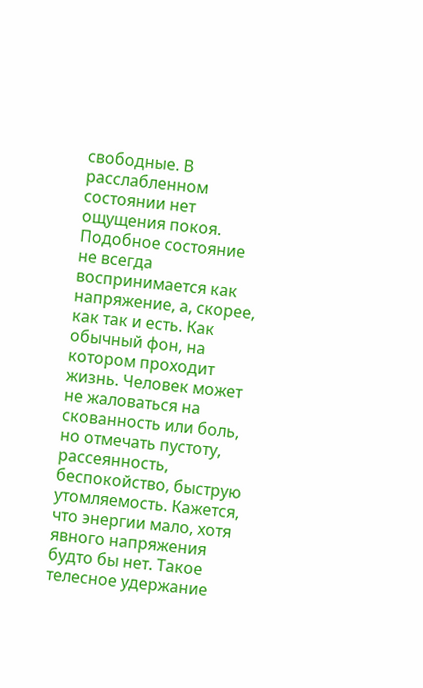свободные. В расслабленном состоянии нет ощущения покоя. Подобное состояние не всегда воспринимается как напряжение, а, скорее, как так и есть. Как обычный фон, на котором проходит жизнь. Человек может не жаловаться на скованность или боль, но отмечать пустоту, рассеянность, беспокойство, быструю утомляемость. Кажется, что энергии мало, хотя явного напряжения будто бы нет. Такое телесное удержание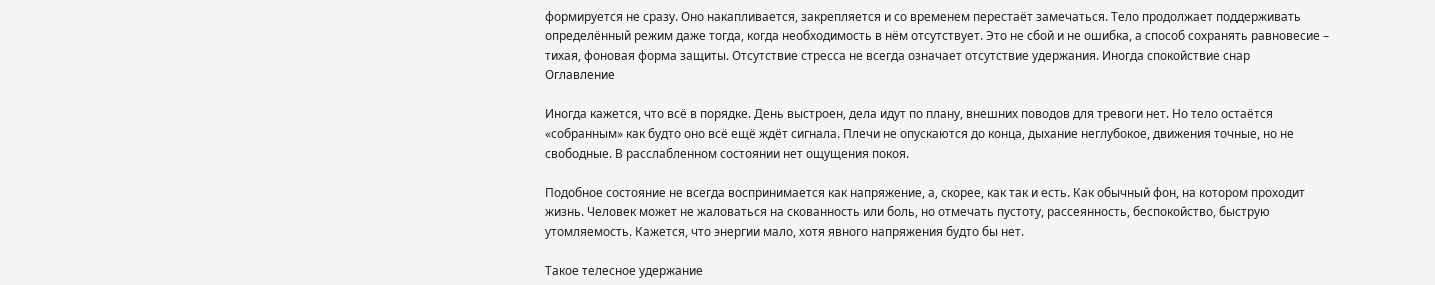формируется не сразу. Оно накапливается, закрепляется и со временем перестаёт замечаться. Тело продолжает поддерживать определённый режим даже тогда, когда необходимость в нём отсутствует. Это не сбой и не ошибка, а способ сохранять равновесие – тихая, фоновая форма защиты. Отсутствие стресса не всегда означает отсутствие удержания. Иногда спокойствие снар
Оглавление

Иногда кажется, что всё в порядке. День выстроен, дела идут по плану, внешних поводов для тревоги нет. Но тело остаётся «собранным» как будто оно всё ещё ждёт сигнала. Плечи не опускаются до конца, дыхание неглубокое, движения точные, но не свободные. В расслабленном состоянии нет ощущения покоя.

Подобное состояние не всегда воспринимается как напряжение, а, скорее, как так и есть. Как обычный фон, на котором проходит жизнь. Человек может не жаловаться на скованность или боль, но отмечать пустоту, рассеянность, беспокойство, быструю утомляемость. Кажется, что энергии мало, хотя явного напряжения будто бы нет.

Такое телесное удержание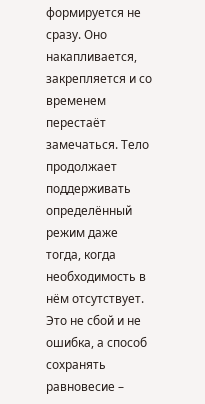формируется не сразу. Оно накапливается, закрепляется и со временем перестаёт замечаться. Тело продолжает поддерживать определённый режим даже тогда, когда необходимость в нём отсутствует. Это не сбой и не ошибка, а способ сохранять равновесие –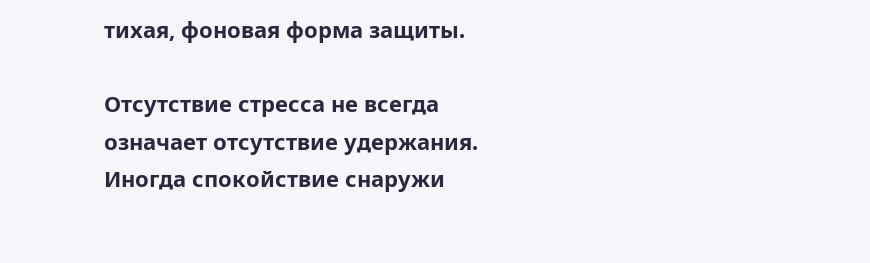тихая, фоновая форма защиты.

Отсутствие стресса не всегда означает отсутствие удержания. Иногда спокойствие снаружи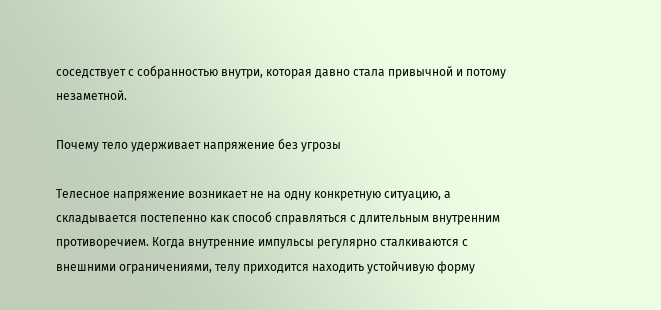соседствует с собранностью внутри, которая давно стала привычной и потому незаметной.

Почему тело удерживает напряжение без угрозы

Телесное напряжение возникает не на одну конкретную ситуацию, а складывается постепенно как способ справляться с длительным внутренним противоречием. Когда внутренние импульсы регулярно сталкиваются с внешними ограничениями, телу приходится находить устойчивую форму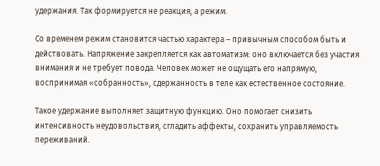удержания. Так формируется не реакция, а режим.

Со временем режим становится частью характера – привычным способом быть и действовать. Напряжение закрепляется как автоматизм: оно включается без участия внимания и не требует повода. Человек может не ощущать его напрямую, воспринимая «собранность», сдержанность в теле как естественное состояние.

Такое удержание выполняет защитную функцию. Оно помогает снизить интенсивность неудовольствия, сгладить аффекты, сохранить управляемость переживаний.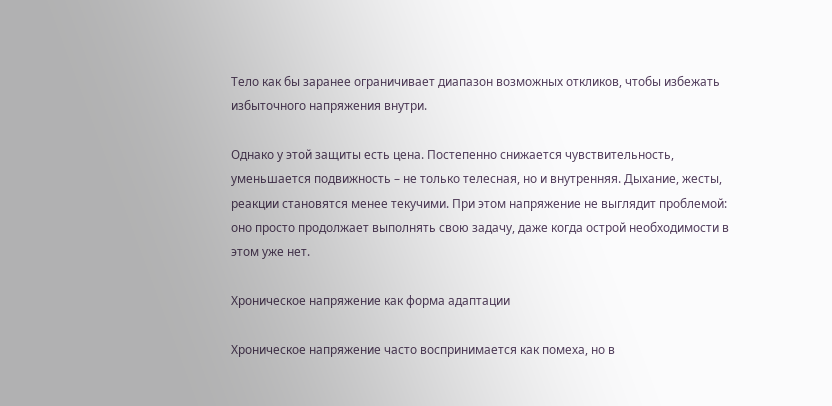Тело как бы заранее ограничивает диапазон возможных откликов, чтобы избежать избыточного напряжения внутри.

Однако у этой защиты есть цена. Постепенно снижается чувствительность, уменьшается подвижность – не только телесная, но и внутренняя. Дыхание, жесты, реакции становятся менее текучими. При этом напряжение не выглядит проблемой: оно просто продолжает выполнять свою задачу, даже когда острой необходимости в этом уже нет.

Хроническое напряжение как форма адаптации

Хроническое напряжение часто воспринимается как помеха, но в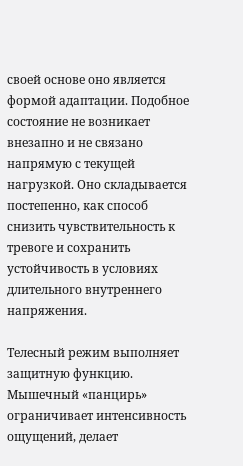своей основе оно является формой адаптации. Подобное состояние не возникает внезапно и не связано напрямую с текущей нагрузкой. Оно складывается постепенно, как способ снизить чувствительность к тревоге и сохранить устойчивость в условиях длительного внутреннего напряжения.

Телесный режим выполняет защитную функцию. Мышечный «панцирь» ограничивает интенсивность ощущений, делает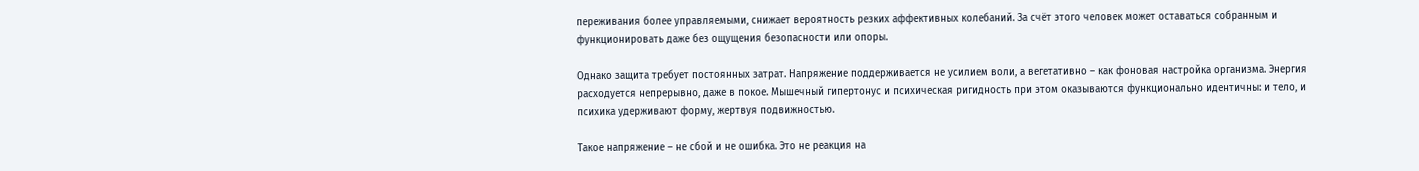переживания более управляемыми, снижает вероятность резких аффективных колебаний. За счёт этого человек может оставаться собранным и функционировать даже без ощущения безопасности или опоры.

Однако защита требует постоянных затрат. Напряжение поддерживается не усилием воли, а вегетативно – как фоновая настройка организма. Энергия расходуется непрерывно, даже в покое. Мышечный гипертонус и психическая ригидность при этом оказываются функционально идентичны: и тело, и психика удерживают форму, жертвуя подвижностью.

Такое напряжение – не сбой и не ошибка. Это не реакция на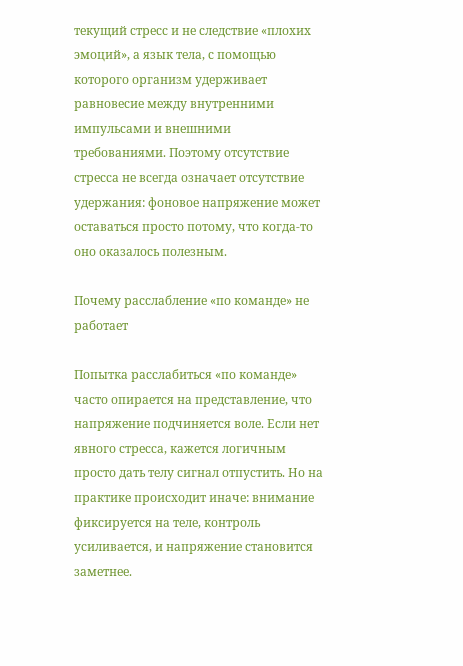текущий стресс и не следствие «плохих эмоций», а язык тела, с помощью которого организм удерживает равновесие между внутренними импульсами и внешними требованиями. Поэтому отсутствие стресса не всегда означает отсутствие удержания: фоновое напряжение может оставаться просто потому, что когда-то оно оказалось полезным.

Почему расслабление «по команде» не работает

Попытка расслабиться «по команде» часто опирается на представление, что напряжение подчиняется воле. Если нет явного стресса, кажется логичным просто дать телу сигнал отпустить. Но на практике происходит иначе: внимание фиксируется на теле, контроль усиливается, и напряжение становится заметнее.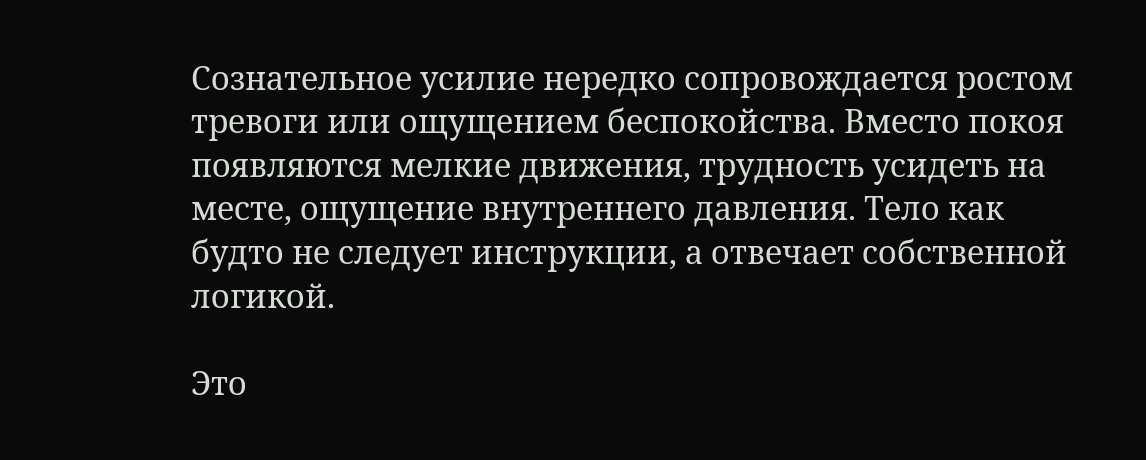Сознательное усилие нередко сопровождается ростом тревоги или ощущением беспокойства. Вместо покоя появляются мелкие движения, трудность усидеть на месте, ощущение внутреннего давления. Тело как будто не следует инструкции, а отвечает собственной логикой.

Это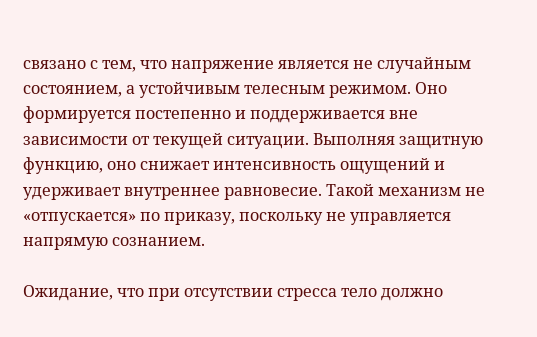связано с тем, что напряжение является не случайным состоянием, а устойчивым телесным режимом. Оно формируется постепенно и поддерживается вне зависимости от текущей ситуации. Выполняя защитную функцию, оно снижает интенсивность ощущений и удерживает внутреннее равновесие. Такой механизм не «отпускается» по приказу, поскольку не управляется напрямую сознанием.

Ожидание, что при отсутствии стресса тело должно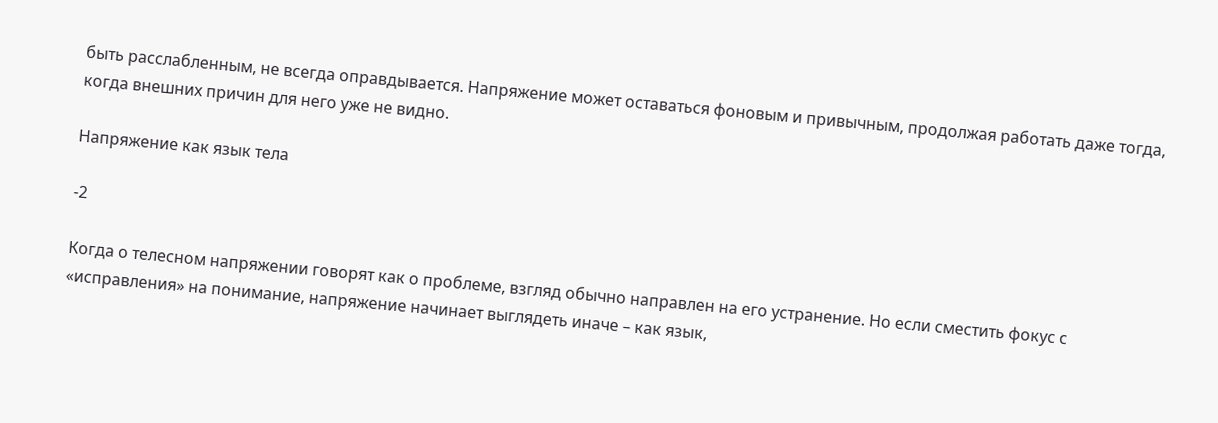быть расслабленным, не всегда оправдывается. Напряжение может оставаться фоновым и привычным, продолжая работать даже тогда, когда внешних причин для него уже не видно.

Напряжение как язык тела

-2

Когда о телесном напряжении говорят как о проблеме, взгляд обычно направлен на его устранение. Но если сместить фокус с «исправления» на понимание, напряжение начинает выглядеть иначе – как язык,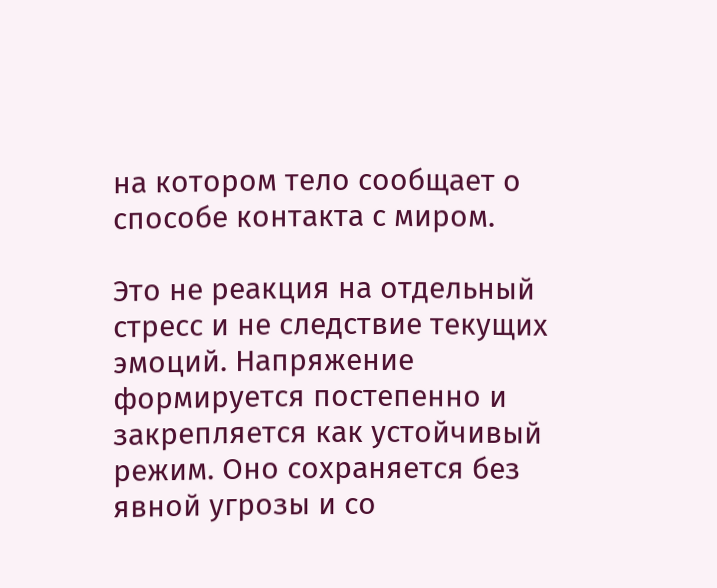на котором тело сообщает о способе контакта с миром.

Это не реакция на отдельный стресс и не следствие текущих эмоций. Напряжение формируется постепенно и закрепляется как устойчивый режим. Оно сохраняется без явной угрозы и со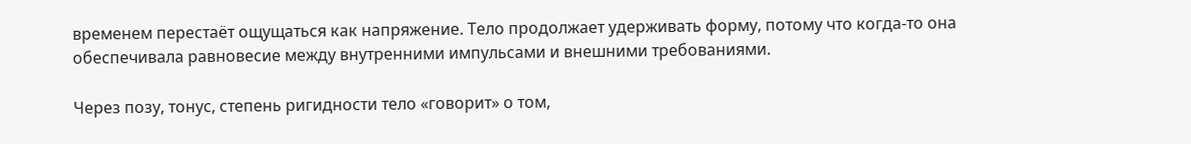временем перестаёт ощущаться как напряжение. Тело продолжает удерживать форму, потому что когда-то она обеспечивала равновесие между внутренними импульсами и внешними требованиями.

Через позу, тонус, степень ригидности тело «говорит» о том,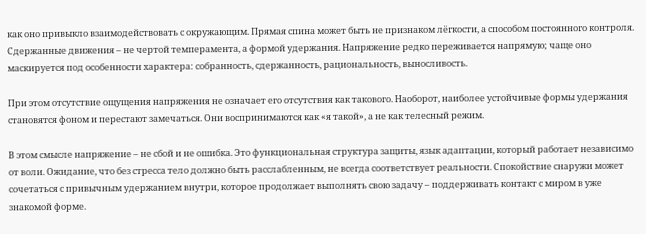как оно привыкло взаимодействовать с окружающим. Прямая спина может быть не признаком лёгкости, а способом постоянного контроля. Сдержанные движения – не чертой темперамента, а формой удержания. Напряжение редко переживается напрямую; чаще оно маскируется под особенности характера: собранность, сдержанность, рациональность, выносливость.

При этом отсутствие ощущения напряжения не означает его отсутствия как такового. Наоборот, наиболее устойчивые формы удержания становятся фоном и перестают замечаться. Они воспринимаются как «я такой», а не как телесный режим.

В этом смысле напряжение – не сбой и не ошибка. Это функциональная структура защиты, язык адаптации, который работает независимо от воли. Ожидание, что без стресса тело должно быть расслабленным, не всегда соответствует реальности. Спокойствие снаружи может сочетаться с привычным удержанием внутри, которое продолжает выполнять свою задачу – поддерживать контакт с миром в уже знакомой форме.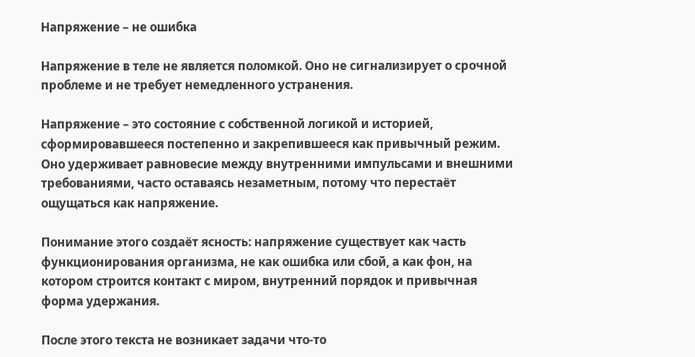Напряжение – не ошибка

Напряжение в теле не является поломкой. Оно не сигнализирует о срочной проблеме и не требует немедленного устранения.

Напряжение – это состояние с собственной логикой и историей, сформировавшееся постепенно и закрепившееся как привычный режим. Оно удерживает равновесие между внутренними импульсами и внешними требованиями, часто оставаясь незаметным, потому что перестаёт ощущаться как напряжение.

Понимание этого создаёт ясность: напряжение существует как часть функционирования организма, не как ошибка или сбой, а как фон, на котором строится контакт с миром, внутренний порядок и привычная форма удержания.

После этого текста не возникает задачи что-то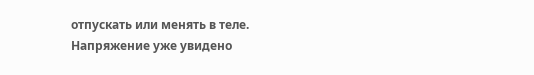отпускать или менять в теле. Напряжение уже увидено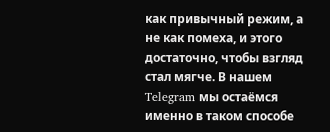как привычный режим, а не как помеха, и этого достаточно, чтобы взгляд стал мягче. В нашем Telegram мы остаёмся именно в таком способе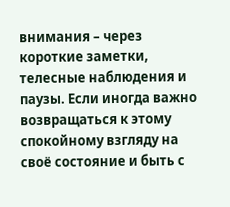внимания – через короткие заметки, телесные наблюдения и паузы. Если иногда важно возвращаться к этому спокойному взгляду на своё состояние и быть с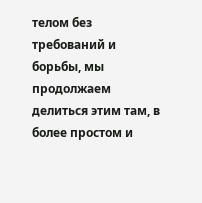телом без требований и борьбы, мы продолжаем делиться этим там, в более простом и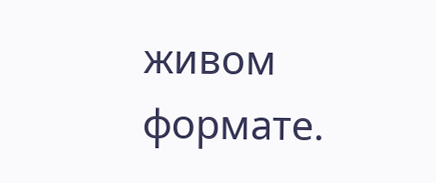живом формате.